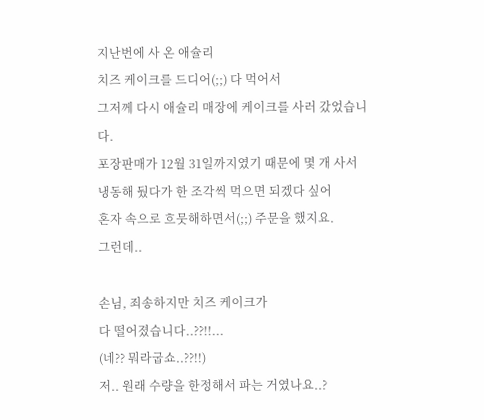지난번에 사 온 애슐리
치즈 케이크를 드디어(;;) 다 먹어서
그저께 다시 애슐리 매장에 케이크를 사러 갔었습니다.
포장판매가 12월 31일까지였기 때문에 몇 개 사서
냉동해 뒀다가 한 조각씩 먹으면 되겠다 싶어
혼자 속으로 흐뭇해하면서(;;) 주문을 했지요.
그런데..

손님, 죄송하지만 치즈 케이크가
다 떨어졌습니다..??!!...
(네?? 뭐라굽쇼..??!!)
저.. 원래 수량을 한정해서 파는 거였나요..?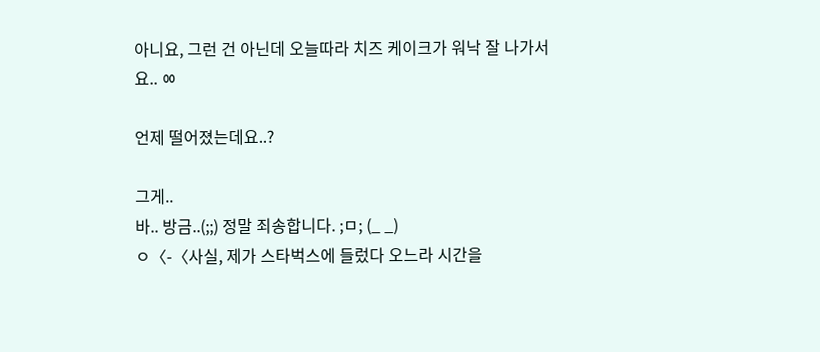아니요, 그런 건 아닌데 오늘따라 치즈 케이크가 워낙 잘 나가서요.. ㆀ

언제 떨어졌는데요..?

그게..
바.. 방금..(;;) 정말 죄송합니다. ;ㅁ; (_ _)
ㅇ〈-〈사실, 제가 스타벅스에 들렀다 오느라 시간을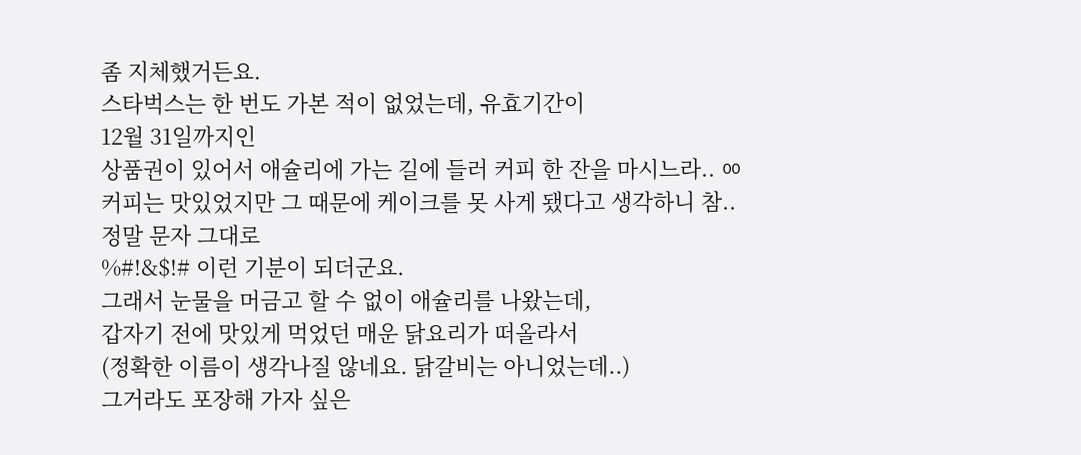좀 지체했거든요.
스타벅스는 한 번도 가본 적이 없었는데, 유효기간이
12월 31일까지인
상품권이 있어서 애슐리에 가는 길에 들러 커피 한 잔을 마시느라.. ㆀ
커피는 맛있었지만 그 때문에 케이크를 못 사게 됐다고 생각하니 참..
정말 문자 그대로
%#!&$!# 이런 기분이 되더군요.
그래서 눈물을 머금고 할 수 없이 애슐리를 나왔는데,
갑자기 전에 맛있게 먹었던 매운 닭요리가 떠올라서
(정확한 이름이 생각나질 않네요. 닭갈비는 아니었는데..)
그거라도 포장해 가자 싶은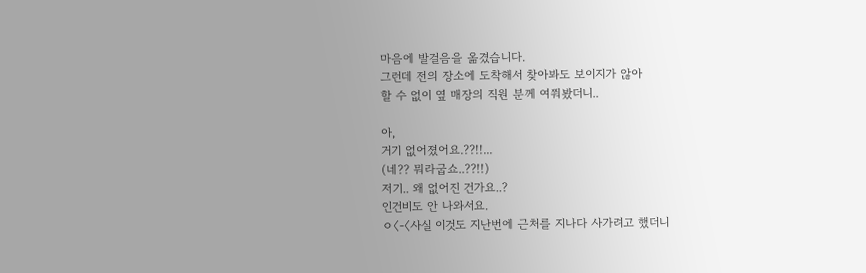마음에 발걸음을 옮겼습니다.
그런데 전의 장소에 도착해서 찾아봐도 보이지가 않아
할 수 없이 옆 매장의 직원 분께 여쭤봤더니..

아,
거기 없어졌어요.??!!...
(네?? 뭐라굽쇼..??!!)
저기.. 왜 없어진 건가요..?
인건비도 안 나와서요.
ㅇ〈-〈사실 이것도 지난번에 근처를 지나다 사가려고 했더니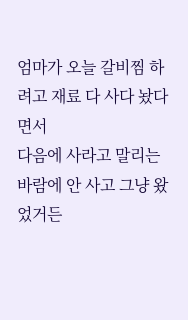엄마가 오늘 갈비찜 하려고 재료 다 사다 놨다면서
다음에 사라고 말리는 바람에 안 사고 그냥 왔었거든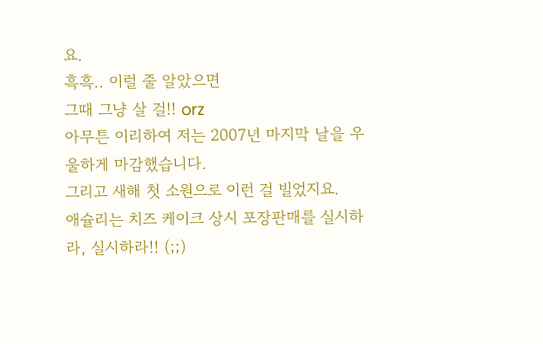요.
흑흑.. 이럴 줄 알았으면
그때 그냥 살 걸!! orz
아무튼 이리하여 저는 2007년 마지막 날을 우울하게 마감했습니다.
그리고 새해 첫 소원으로 이런 걸 빌었지요.
애슐리는 치즈 케이크 상시 포장판매를 실시하라, 실시하라!! (;;)